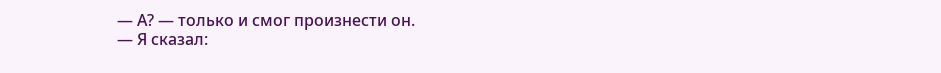— А? — только и смог произнести он.
— Я сказал: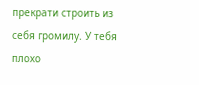прекрати строить из себя громилу. У тебя плохо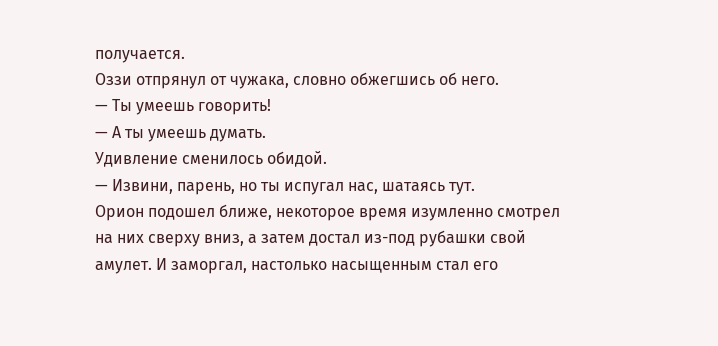получается.
Оззи отпрянул от чужака, словно обжегшись об него.
— Ты умеешь говорить!
— А ты умеешь думать.
Удивление сменилось обидой.
— Извини, парень, но ты испугал нас, шатаясь тут.
Орион подошел ближе, некоторое время изумленно смотрел на них сверху вниз, а затем достал из-под рубашки свой амулет. И заморгал, настолько насыщенным стал его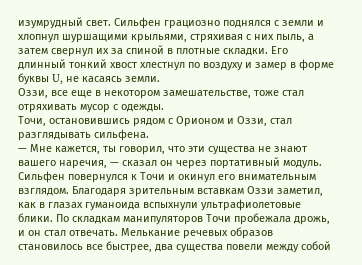изумрудный свет. Сильфен грациозно поднялся с земли и хлопнул шуршащими крыльями, стряхивая с них пыль, а затем свернул их за спиной в плотные складки. Его длинный тонкий хвост хлестнул по воздуху и замер в форме буквы U, не касаясь земли.
Оззи, все еще в некотором замешательстве, тоже стал отряхивать мусор с одежды.
Точи, остановившись рядом с Орионом и Оззи, стал разглядывать сильфена.
— Мне кажется, ты говорил, что эти существа не знают вашего наречия, — сказал он через портативный модуль.
Сильфен повернулся к Точи и окинул его внимательным взглядом. Благодаря зрительным вставкам Оззи заметил, как в глазах гуманоида вспыхнули ультрафиолетовые блики. По складкам манипуляторов Точи пробежала дрожь, и он стал отвечать. Мелькание речевых образов становилось все быстрее, два существа повели между собой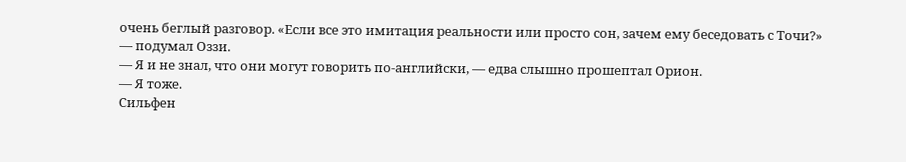очень беглый разговор. «Если все это имитация реальности или просто сон, зачем ему беседовать с Точи?» — подумал Оззи.
— Я и не знал, что они могут говорить по-английски, — едва слышно прошептал Орион.
— Я тоже.
Сильфен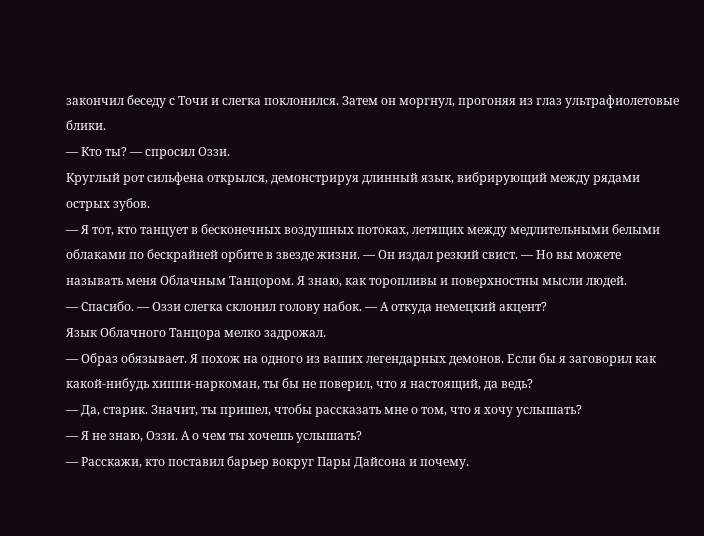закончил беседу с Точи и слегка поклонился. Затем он моргнул, прогоняя из глаз ультрафиолетовые блики.
— Кто ты? — спросил Оззи.
Круглый рот сильфена открылся, демонстрируя длинный язык, вибрирующий между рядами острых зубов.
— Я тот, кто танцует в бесконечных воздушных потоках, летящих между медлительными белыми облаками по бескрайней орбите в звезде жизни. — Он издал резкий свист. — Но вы можете называть меня Облачным Танцором. Я знаю, как торопливы и поверхностны мысли людей.
— Спасибо. — Оззи слегка склонил голову набок. — А откуда немецкий акцент?
Язык Облачного Танцора мелко задрожал.
— Образ обязывает. Я похож на одного из ваших легендарных демонов. Если бы я заговорил как какой-нибудь хиппи-наркоман, ты бы не поверил, что я настоящий, да ведь?
— Да, старик. Значит, ты пришел, чтобы рассказать мне о том, что я хочу услышать?
— Я не знаю, Оззи. А о чем ты хочешь услышать?
— Расскажи, кто поставил барьер вокруг Пары Дайсона и почему.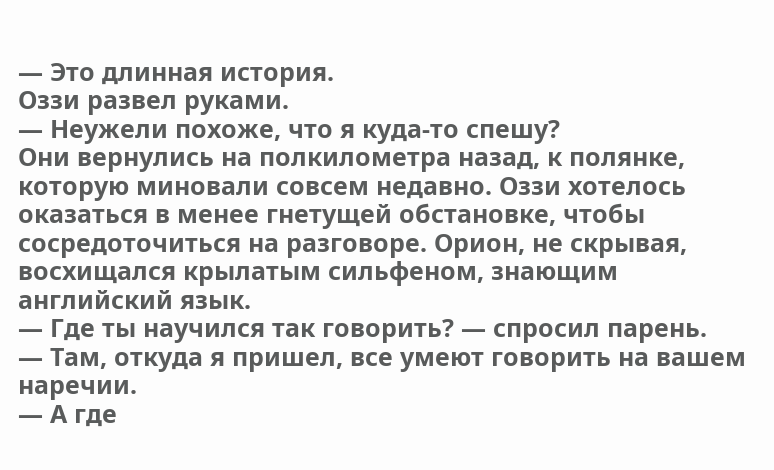— Это длинная история.
Оззи развел руками.
— Неужели похоже, что я куда-то спешу?
Они вернулись на полкилометра назад, к полянке, которую миновали совсем недавно. Оззи хотелось оказаться в менее гнетущей обстановке, чтобы сосредоточиться на разговоре. Орион, не скрывая, восхищался крылатым сильфеном, знающим английский язык.
— Где ты научился так говорить? — спросил парень.
— Там, откуда я пришел, все умеют говорить на вашем наречии.
— А где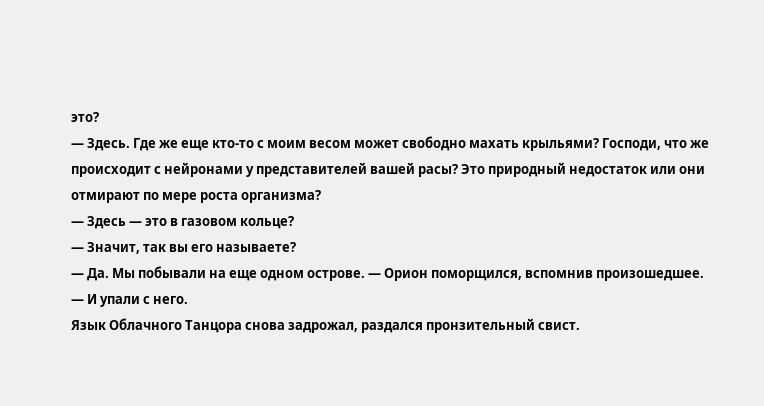это?
— Здесь. Где же еще кто-то с моим весом может свободно махать крыльями? Господи, что же происходит с нейронами у представителей вашей расы? Это природный недостаток или они отмирают по мере роста организма?
— Здесь — это в газовом кольце?
— Значит, так вы его называете?
— Да. Мы побывали на еще одном острове. — Орион поморщился, вспомнив произошедшее. — И упали с него.
Язык Облачного Танцора снова задрожал, раздался пронзительный свист.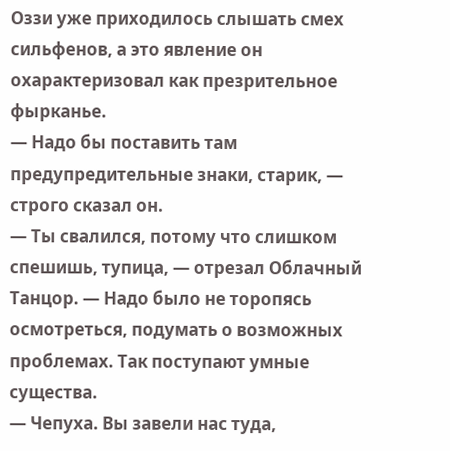Оззи уже приходилось слышать смех сильфенов, а это явление он охарактеризовал как презрительное фырканье.
— Надо бы поставить там предупредительные знаки, старик, — строго сказал он.
— Ты свалился, потому что слишком спешишь, тупица, — отрезал Облачный Танцор. — Надо было не торопясь осмотреться, подумать о возможных проблемах. Так поступают умные существа.
— Чепуха. Вы завели нас туда,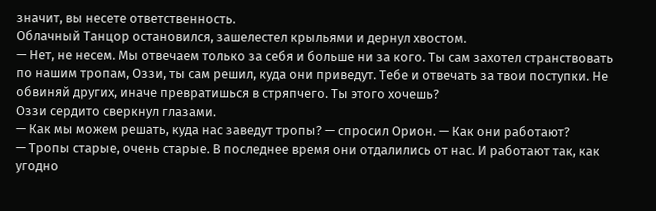значит, вы несете ответственность.
Облачный Танцор остановился, зашелестел крыльями и дернул хвостом.
— Нет, не несем. Мы отвечаем только за себя и больше ни за кого. Ты сам захотел странствовать по нашим тропам, Оззи, ты сам решил, куда они приведут. Тебе и отвечать за твои поступки. Не обвиняй других, иначе превратишься в стряпчего. Ты этого хочешь?
Оззи сердито сверкнул глазами.
— Как мы можем решать, куда нас заведут тропы? — спросил Орион. — Как они работают?
— Тропы старые, очень старые. В последнее время они отдалились от нас. И работают так, как угодно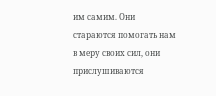им самим. Они стараются помогать нам в меру своих сил, они прислушиваются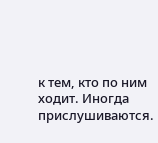к тем, кто по ним ходит. Иногда прислушиваются.